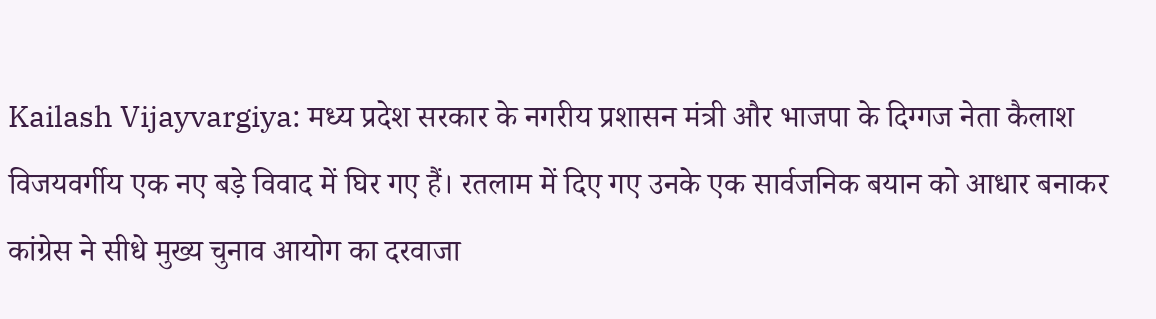Kailash Vijayvargiya: मध्य प्रदेश सरकार के नगरीय प्रशासन मंत्री और भाजपा के दिग्गज नेता कैलाश विजयवर्गीय एक नए बड़े विवाद में घिर गए हैं। रतलाम में दिए गए उनके एक सार्वजनिक बयान को आधार बनाकर कांग्रेस ने सीधे मुख्य चुनाव आयोग का दरवाजा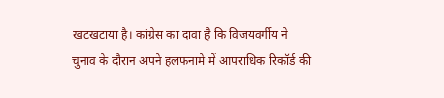खटखटाया है। कांग्रेस का दावा है कि विजयवर्गीय ने चुनाव के दौरान अपने हलफनामे में आपराधिक रिकॉर्ड की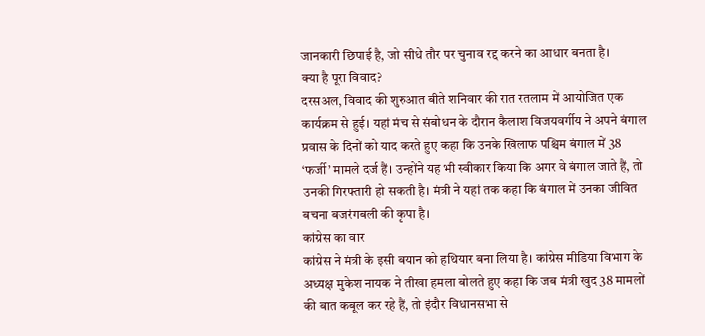जानकारी छिपाई है, जो सीधे तौर पर चुनाव रद्द करने का आधार बनता है।
क्या है पूरा विवाद?
दरसअल, विवाद की शुरुआत बीते शनिवार की रात रतलाम में आयोजित एक कार्यक्रम से हुई। यहां मंच से संबोधन के दौरान कैलाश विजयवर्गीय ने अपने बंगाल प्रवास के दिनों को याद करते हुए कहा कि उनके खिलाफ पश्चिम बंगाल में 38 ‘फर्जी’ मामले दर्ज हैं। उन्होंने यह भी स्वीकार किया कि अगर वे बंगाल जाते हैं, तो उनकी गिरफ्तारी हो सकती है। मंत्री ने यहां तक कहा कि बंगाल में उनका जीवित बचना बजरंगबली की कृपा है।
कांग्रेस का वार
कांग्रेस ने मंत्री के इसी बयान को हथियार बना लिया है। कांग्रेस मीडिया विभाग के अध्यक्ष मुकेश नायक ने तीखा हमला बोलते हुए कहा कि जब मंत्री खुद 38 मामलों की बात कबूल कर रहे हैं, तो इंदौर विधानसभा से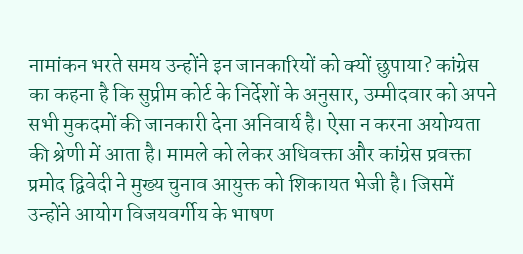नामांकन भरते समय उन्होंने इन जानकारियों को क्यों छुपाया? कांग्रेस का कहना है कि सुप्रीम कोर्ट के निर्देशों के अनुसार, उम्मीदवार को अपने सभी मुकदमों की जानकारी देना अनिवार्य है। ऐसा न करना अयोग्यता की श्रेणी में आता है। मामले को लेकर अधिवक्ता और कांग्रेस प्रवक्ता प्रमोद द्विवेदी ने मुख्य चुनाव आयुक्त को शिकायत भेजी है। जिसमें उन्होंने आयोग विजयवर्गीय के भाषण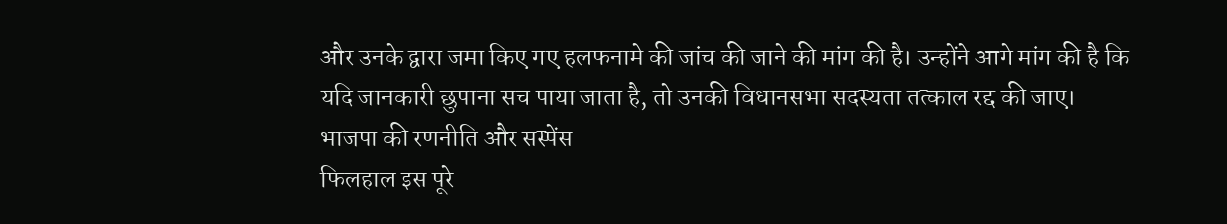और उनके द्वारा जमा किए गए हलफनामे की जांच की जाने की मांग की है। उन्होंने आगे मांग की है कि यदि जानकारी छुपाना सच पाया जाता है, तो उनकी विधानसभा सदस्यता तत्काल रद्द की जाए।
भाजपा की रणनीति और सस्पेंस
फिलहाल इस पूरे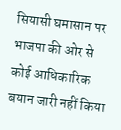सियासी घमासान पर भाजपा की ओर से कोई आधिकारिक बयान जारी नहीं किया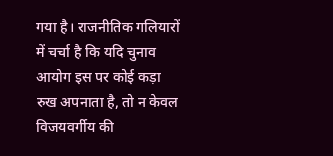गया है। राजनीतिक गलियारों में चर्चा है कि यदि चुनाव आयोग इस पर कोई कड़ा रुख अपनाता है, तो न केवल विजयवर्गीय की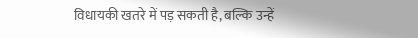विधायकी खतरे में पड़ सकती है, बल्कि उन्हें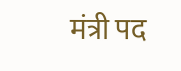मंत्री पद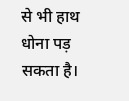से भी हाथ धोना पड़ सकता है।